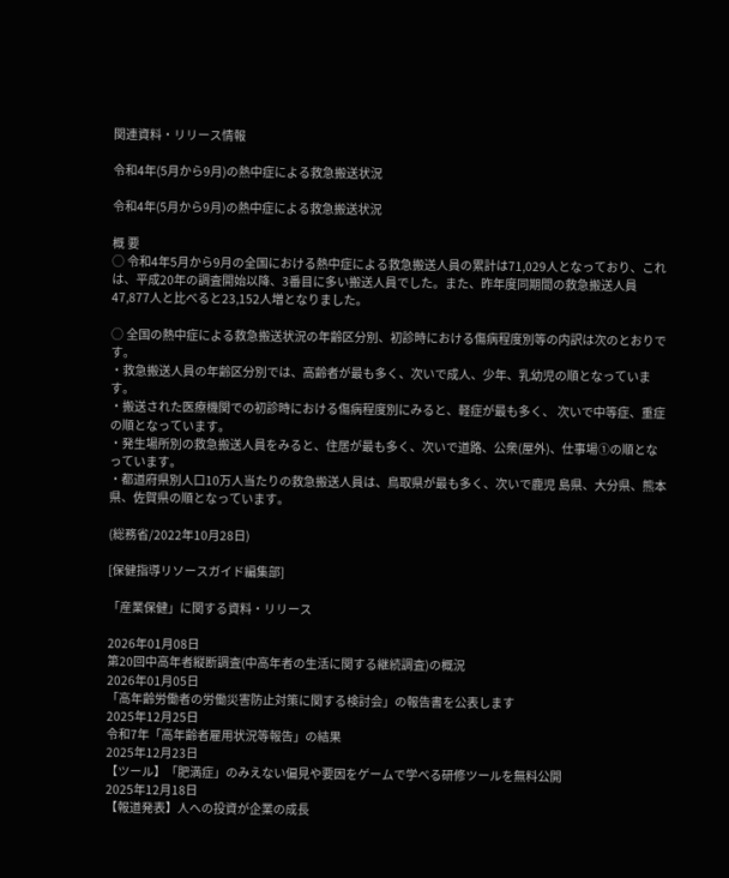関連資料・リリース情報

令和4年(5月から9月)の熱中症による救急搬送状況

令和4年(5月から9月)の熱中症による救急搬送状況

概 要
◯ 令和4年5月から9月の全国における熱中症による救急搬送人員の累計は71,029人となっており、これは、平成20年の調査開始以降、3番目に多い搬送人員でした。また、昨年度同期間の救急搬送人員47,877人と比べると23,152人増となりました。

◯ 全国の熱中症による救急搬送状況の年齢区分別、初診時における傷病程度別等の内訳は次のとおりです。
・救急搬送人員の年齢区分別では、高齢者が最も多く、次いで成人、少年、乳幼児の順となっています。
・搬送された医療機関での初診時における傷病程度別にみると、軽症が最も多く、 次いで中等症、重症の順となっています。
・発生場所別の救急搬送人員をみると、住居が最も多く、次いで道路、公衆(屋外)、仕事場①の順となっています。
・都道府県別人口10万人当たりの救急搬送人員は、鳥取県が最も多く、次いで鹿児 島県、大分県、熊本県、佐賀県の順となっています。

(総務省/2022年10月28日)

[保健指導リソースガイド編集部]

「産業保健」に関する資料・リリース

2026年01月08日
第20回中高年者縦断調査(中高年者の生活に関する継続調査)の概況
2026年01月05日
「高年齢労働者の労働災害防止対策に関する検討会」の報告書を公表します
2025年12月25日
令和7年「高年齢者雇用状況等報告」の結果
2025年12月23日
【ツール】「肥満症」のみえない偏見や要因をゲームで学べる研修ツールを無料公開
2025年12月18日
【報道発表】人への投資が企業の成長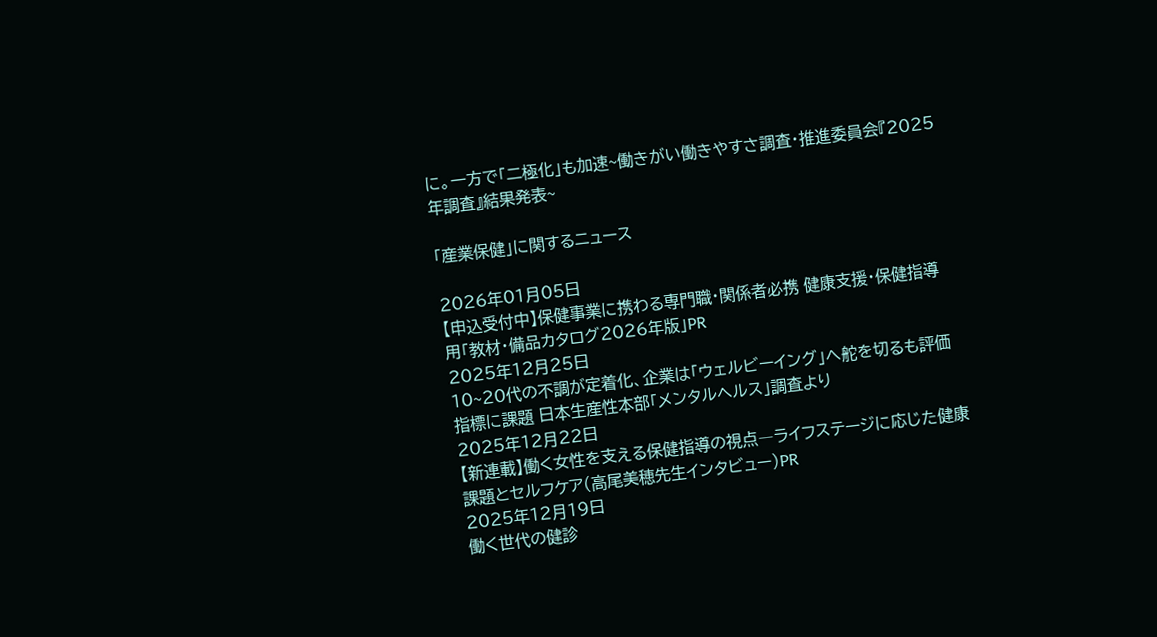に。一方で「二極化」も加速~働きがい働きやすさ調査・推進委員会『2025年調査』結果発表~

「産業保健」に関するニュース

2026年01月05日
【申込受付中】保健事業に携わる専門職・関係者必携 健康支援・保健指導用「教材・備品カタログ2026年版」PR
2025年12月25日
10~20代の不調が定着化、企業は「ウェルビーイング」へ舵を切るも評価指標に課題 日本生産性本部「メンタルヘルス」調査より
2025年12月22日
【新連載】働く女性を支える保健指導の視点―ライフステージに応じた健康課題とセルフケア(高尾美穂先生インタビュー)PR
2025年12月19日
働く世代の健診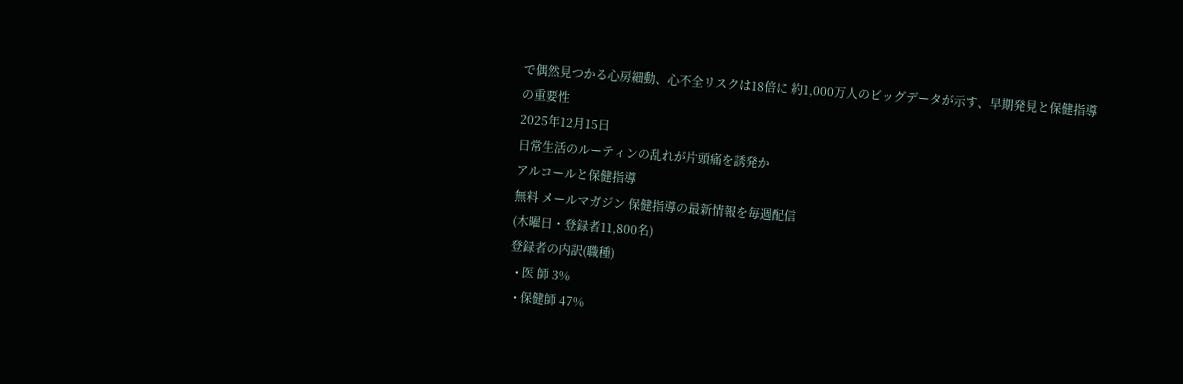で偶然見つかる心房細動、心不全リスクは18倍に 約1,000万人のビッグデータが示す、早期発見と保健指導の重要性
2025年12月15日
日常生活のルーティンの乱れが片頭痛を誘発か
アルコールと保健指導
無料 メールマガジン 保健指導の最新情報を毎週配信
(木曜日・登録者11,800名)
登録者の内訳(職種)
  • 医 師 3%
  • 保健師 47%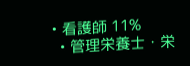• 看護師 11%
  • 管理栄養士・栄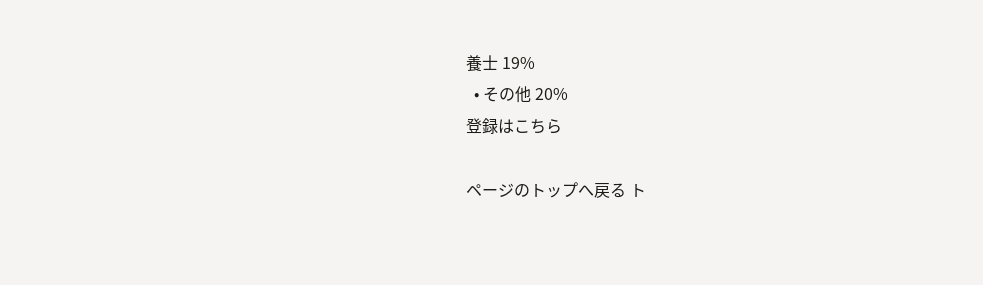養士 19%
  • その他 20%
登録はこちら

ページのトップへ戻る ト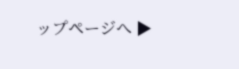ップページへ ▶